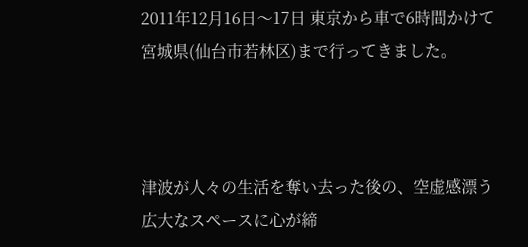2011年12月16日〜17日 東京から車で6時間かけて宮城県(仙台市若林区)まで行ってきました。



津波が人々の生活を奪い去った後の、空虚感漂う広大なスペースに心が締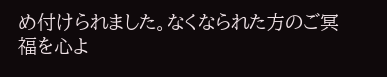め付けられました。なくなられた方のご冥福を心よ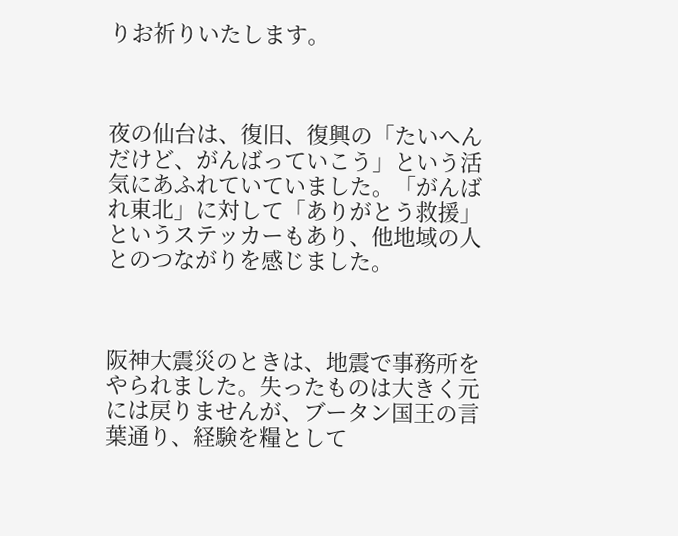りお祈りいたします。



夜の仙台は、復旧、復興の「たいへんだけど、がんばっていこう」という活気にあふれていていました。「がんばれ東北」に対して「ありがとう救援」
というステッカーもあり、他地域の人とのつながりを感じました。



阪神大震災のときは、地震で事務所をやられました。失ったものは大きく元には戻りませんが、ブータン国王の言葉通り、経験を糧として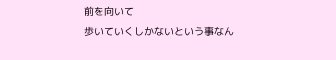前を向いて
歩いていくしかないという事なん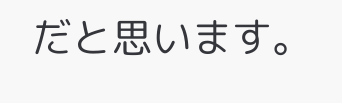だと思います。